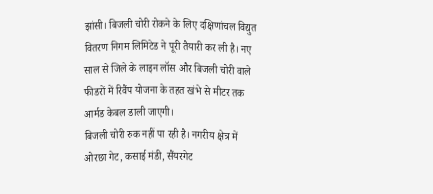झांसी। बिजली चोरी रोकने के लिए दक्षिणांचल विद्युत वितरण निगम लिमिटेड ने पूरी तैयारी कर ली है। नए साल से जिले के लाइन लॉस और बिजली चोरी वाले फीडरों में रिवैंप योजना के तहत खंभे से मीटर तक आर्मड केबल डाली जाएगी।
बिजली चोरी रुक नहीं पा रही है। नगरीय क्षेत्र में ओरछा गेट, कसाई मंडी, सैंयरगेट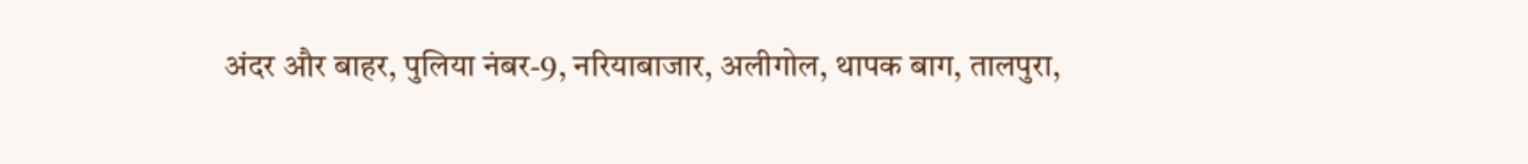अंदर और बाहर, पुलिया नंबर-9, नरियाबाजार, अलीगोल, थापक बाग, तालपुरा,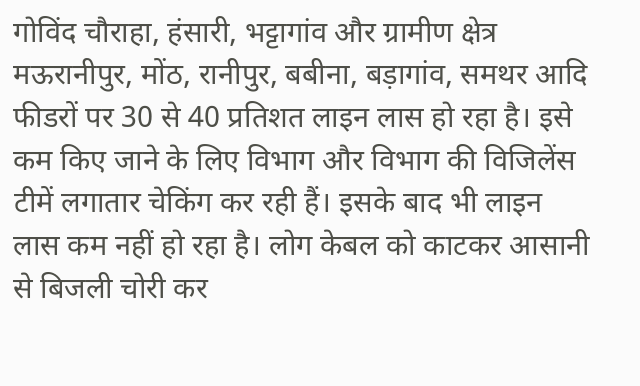गोविंद चौराहा, हंसारी, भट्टागांव और ग्रामीण क्षेत्र मऊरानीपुर, मोंठ, रानीपुर, बबीना, बड़ागांव, समथर आदि फीडरों पर 30 से 40 प्रतिशत लाइन लास हो रहा है। इसे कम किए जाने के लिए विभाग और विभाग की विजिलेंस टीमें लगातार चेकिंग कर रही हैं। इसके बाद भी लाइन लास कम नहीं हो रहा है। लोग केबल को काटकर आसानी से बिजली चोरी कर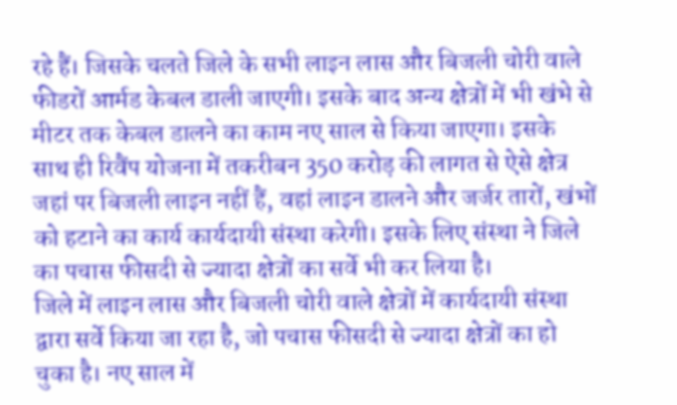रहे हैं। जिसके चलते जिले के सभी लाइन लास और बिजली चोरी वाले फीडरों आर्मड केबल डाली जाएगी। इसके बाद अन्य क्षेत्रों में भी खंभे से मीटर तक केबल डालने का काम नए साल से किया जाएगा। इसके साथ ही रिवैंप योजना में तकरीबन 350 करोड़ की लागत से ऐसे क्षेत्र जहां पर बिजली लाइन नहीं हैं, वहां लाइन डालने और जर्जर तारों, खंभों को हटाने का कार्य कार्यदायी संस्था करेगी। इसके लिए संस्था ने जिले का पचास फीसदी से ज्यादा क्षेत्रों का सर्वे भी कर लिया है।
जिले में लाइन लास और बिजली चोरी वाले क्षेत्रों में कार्यदायी संस्था द्वारा सर्वे किया जा रहा है, जो पचास फीसदी से ज्यादा क्षेत्रों का हो चुका है। नए साल में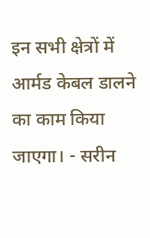इन सभी क्षेत्रों में आर्मड केबल डालने का काम किया जाएगा। - सरीन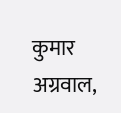कुमार अग्रवाल,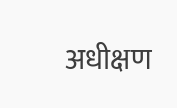अधीक्षण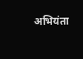अभियंता